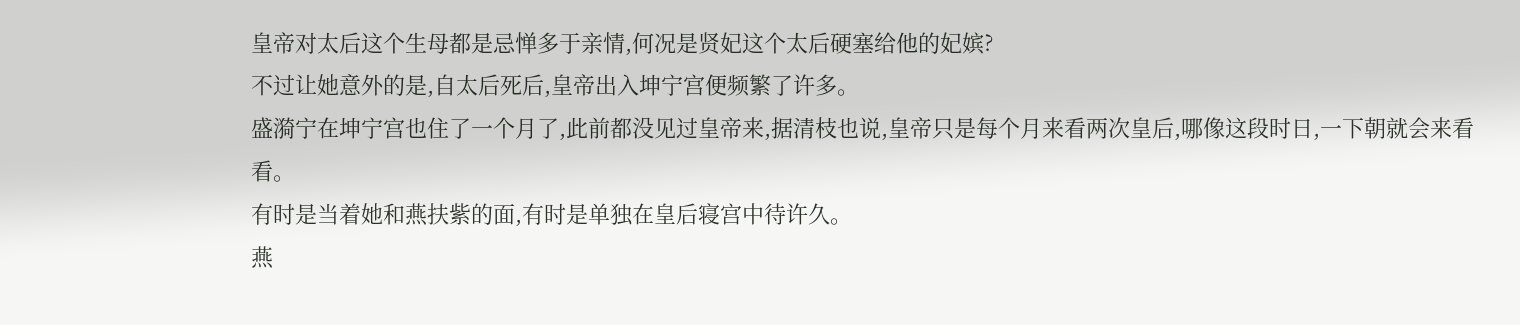皇帝对太后这个生母都是忌惮多于亲情,何况是贤妃这个太后硬塞给他的妃嫔?
不过让她意外的是,自太后死后,皇帝出入坤宁宫便频繁了许多。
盛漪宁在坤宁宫也住了一个月了,此前都没见过皇帝来,据清枝也说,皇帝只是每个月来看两次皇后,哪像这段时日,一下朝就会来看看。
有时是当着她和燕扶紫的面,有时是单独在皇后寝宫中待许久。
燕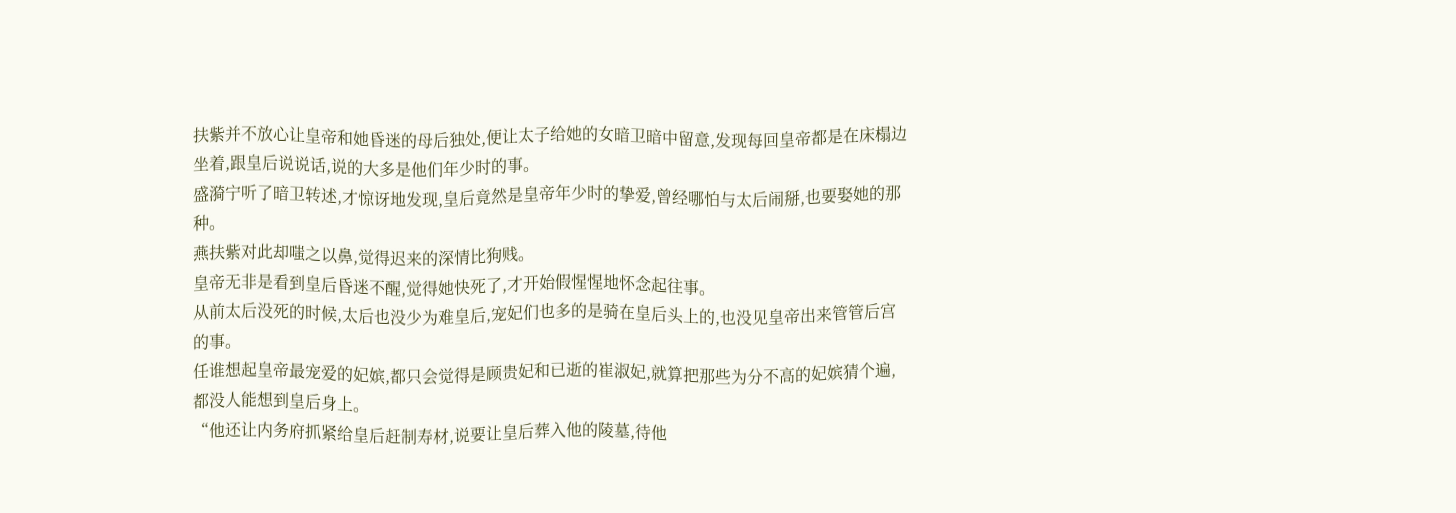扶紫并不放心让皇帝和她昏迷的母后独处,便让太子给她的女暗卫暗中留意,发现每回皇帝都是在床榻边坐着,跟皇后说说话,说的大多是他们年少时的事。
盛漪宁听了暗卫转述,才惊讶地发现,皇后竟然是皇帝年少时的挚爱,曾经哪怕与太后闹掰,也要娶她的那种。
燕扶紫对此却嗤之以鼻,觉得迟来的深情比狗贱。
皇帝无非是看到皇后昏迷不醒,觉得她快死了,才开始假惺惺地怀念起往事。
从前太后没死的时候,太后也没少为难皇后,宠妃们也多的是骑在皇后头上的,也没见皇帝出来管管后宫的事。
任谁想起皇帝最宠爱的妃嫔,都只会觉得是顾贵妃和已逝的崔淑妃,就算把那些为分不高的妃嫔猜个遍,都没人能想到皇后身上。
“他还让内务府抓紧给皇后赶制寿材,说要让皇后葬入他的陵墓,待他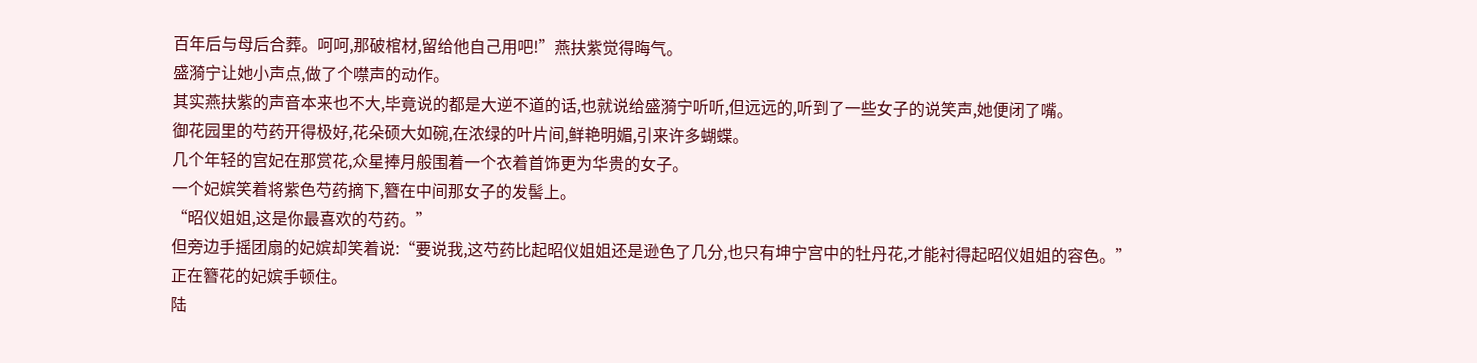百年后与母后合葬。呵呵,那破棺材,留给他自己用吧!”燕扶紫觉得晦气。
盛漪宁让她小声点,做了个噤声的动作。
其实燕扶紫的声音本来也不大,毕竟说的都是大逆不道的话,也就说给盛漪宁听听,但远远的,听到了一些女子的说笑声,她便闭了嘴。
御花园里的芍药开得极好,花朵硕大如碗,在浓绿的叶片间,鲜艳明媚,引来许多蝴蝶。
几个年轻的宫妃在那赏花,众星捧月般围着一个衣着首饰更为华贵的女子。
一个妃嫔笑着将紫色芍药摘下,簪在中间那女子的发髻上。
“昭仪姐姐,这是你最喜欢的芍药。”
但旁边手摇团扇的妃嫔却笑着说:“要说我,这芍药比起昭仪姐姐还是逊色了几分,也只有坤宁宫中的牡丹花,才能衬得起昭仪姐姐的容色。”
正在簪花的妃嫔手顿住。
陆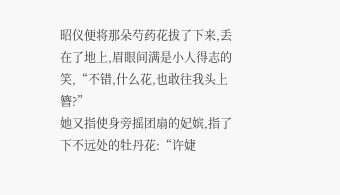昭仪便将那朵芍药花拔了下来,丢在了地上,眉眼间满是小人得志的笑,“不错,什么花,也敢往我头上簪?”
她又指使身旁摇团扇的妃嫔,指了下不远处的牡丹花:“许婕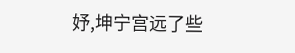妤,坤宁宫远了些